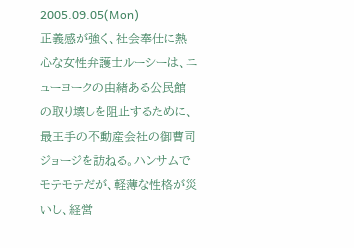2005.09.05(Mon)
正義感が強く、社会奉仕に熱心な女性弁護士ルーシーは、ニューヨークの由緒ある公民館の取り壊しを阻止するために、最王手の不動産会社の御曹司ジョージを訪ねる。ハンサムでモテモテだが、軽薄な性格が災いし、経営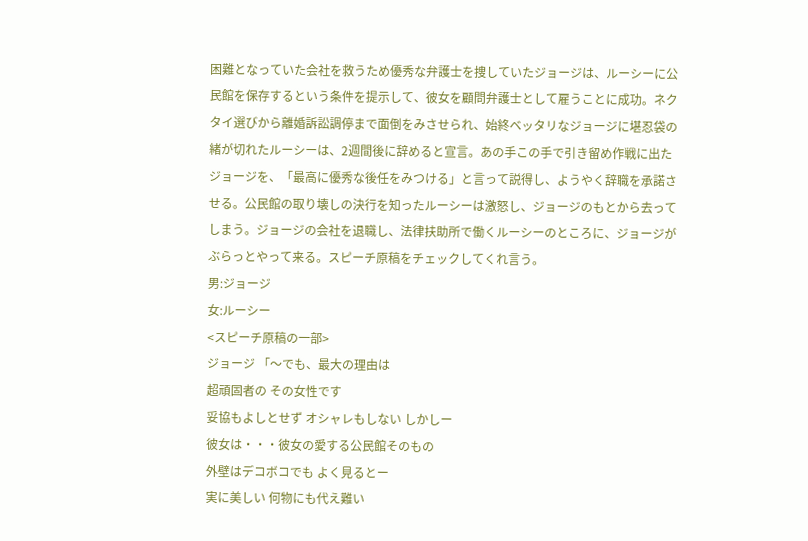困難となっていた会社を救うため優秀な弁護士を捜していたジョージは、ルーシーに公民館を保存するという条件を提示して、彼女を顧問弁護士として雇うことに成功。ネクタイ選びから離婚訴訟調停まで面倒をみさせられ、始終ベッタリなジョージに堪忍袋の緒が切れたルーシーは、2週間後に辞めると宣言。あの手この手で引き留め作戦に出たジョージを、「最高に優秀な後任をみつける」と言って説得し、ようやく辞職を承諾させる。公民館の取り壊しの決行を知ったルーシーは激怒し、ジョージのもとから去ってしまう。ジョージの会社を退職し、法律扶助所で働くルーシーのところに、ジョージがぶらっとやって来る。スピーチ原稿をチェックしてくれ言う。
男:ジョージ
女:ルーシー
<スピーチ原稿の一部>
ジョージ 「〜でも、最大の理由は
超頑固者の その女性です
妥協もよしとせず オシャレもしない しかしー
彼女は・・・彼女の愛する公民館そのもの
外壁はデコボコでも よく見るとー
実に美しい 何物にも代え難い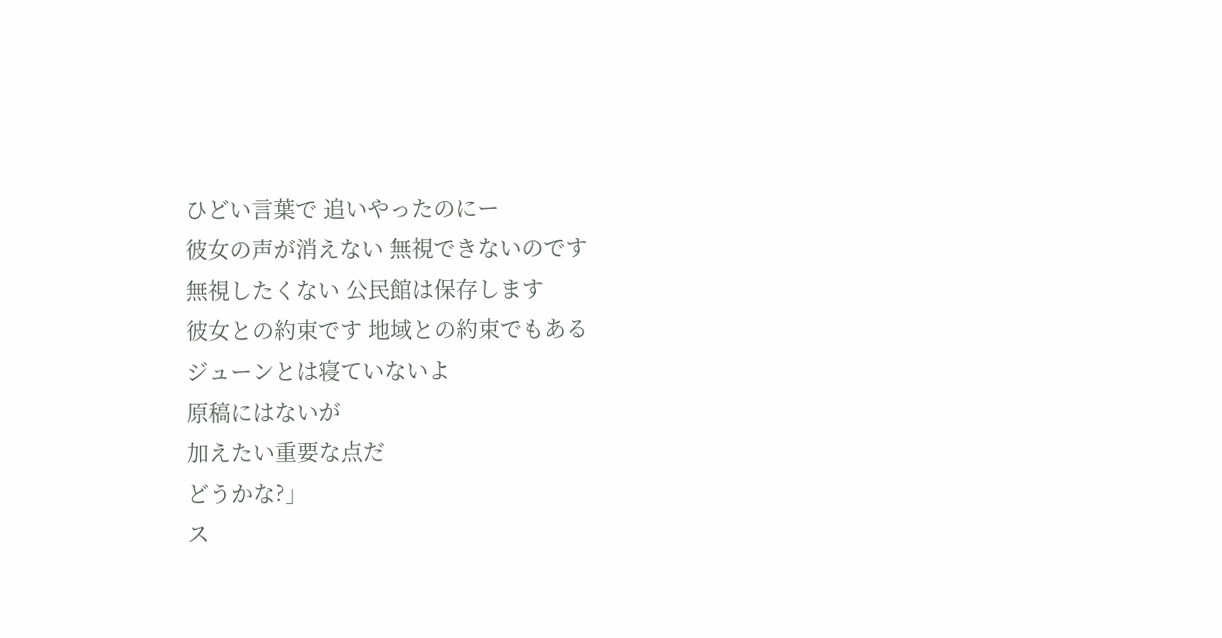ひどい言葉で 追いやったのにー
彼女の声が消えない 無視できないのです
無視したくない 公民館は保存します
彼女との約束です 地域との約束でもある
ジューンとは寝ていないよ
原稿にはないが
加えたい重要な点だ
どうかな?」
ス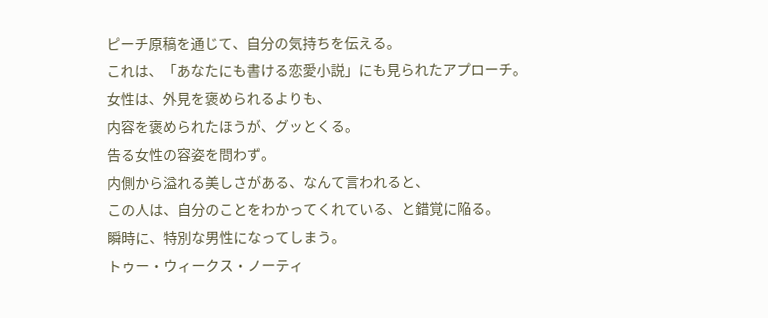ピーチ原稿を通じて、自分の気持ちを伝える。
これは、「あなたにも書ける恋愛小説」にも見られたアプローチ。
女性は、外見を褒められるよりも、
内容を褒められたほうが、グッとくる。
告る女性の容姿を問わず。
内側から溢れる美しさがある、なんて言われると、
この人は、自分のことをわかってくれている、と錯覚に陥る。
瞬時に、特別な男性になってしまう。
トゥー・ウィークス・ノーティ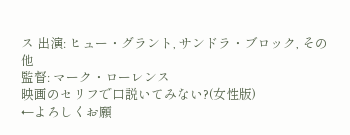ス 出演: ヒュー・グラント, サンドラ・ブロック, その他
監督: マーク・ローレンス
映画のセリフで口説いてみない?(女性版)
←よろしくお願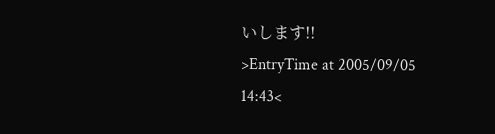いします!!
>EntryTime at 2005/09/05 14:43<